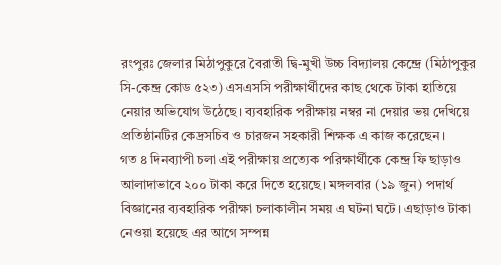রংপুরঃ জেলার মিঠাপুকুরে বৈরাতী দ্বি-মুখী উচ্চ বিদ্যালয় কেন্দ্রে (মিঠাপুকুর সি-কেন্দ্র কোড ৫২৩) এসএসসি পরীক্ষার্থীদের কাছ থেকে টাকা হাতিয়ে নেয়ার অভিযোগ উঠেছে। ব্যবহারিক পরীক্ষায় নম্বর না দেয়ার ভয় দেখিয়ে প্রতিষ্ঠানটির কেদ্রসচিব ও চারজন সহকারী শিক্ষক এ কাজ করেছেন।
গত ৪ দিনব্যাপী চলা এই পরীক্ষায় প্রত্যেক পরিক্ষার্থীকে কেন্দ্র ফি ছাড়াও আলাদাভাবে ২০০ টাকা করে দিতে হয়েছে। মঙ্গলবার (১৯ জুন) পদার্থ বিজ্ঞানের ব্যবহারিক পরীক্ষা চলাকালীন সময় এ ঘটনা ঘটে। এছাড়াও টাকা নেওয়া হয়েছে এর আগে সম্পন্ন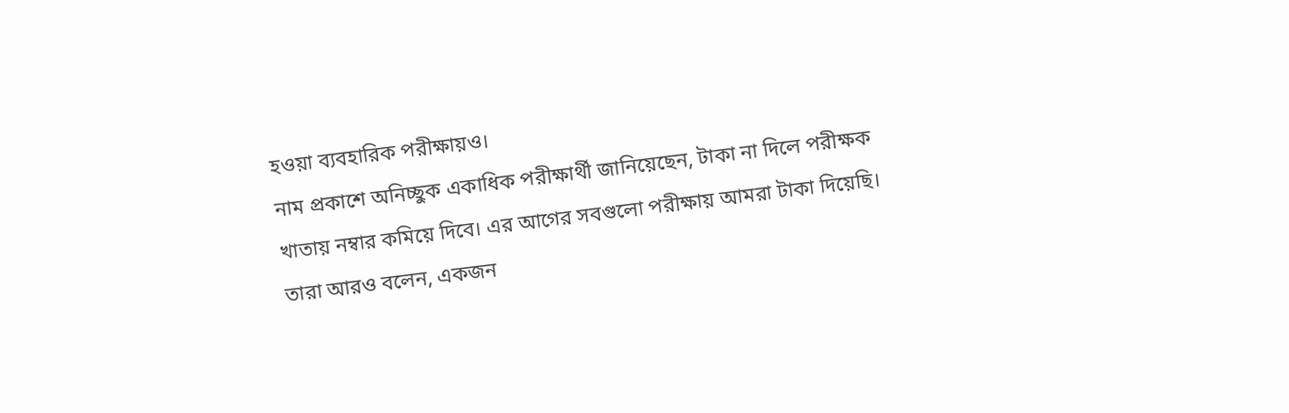হওয়া ব্যবহারিক পরীক্ষায়ও।
নাম প্রকাশে অনিচ্ছুক একাধিক পরীক্ষার্থী জানিয়েছেন, টাকা না দিলে পরীক্ষক খাতায় নম্বার কমিয়ে দিবে। এর আগের সবগুলো পরীক্ষায় আমরা টাকা দিয়েছি। তারা আরও বলেন, একজন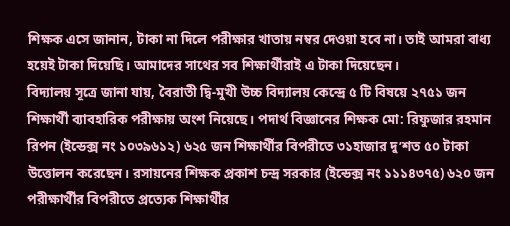শিক্ষক এসে জানান, টাকা না দিলে পরীক্ষার খাতায় নম্বর দেওয়া হবে না। তাই আমরা বাধ্য হয়েই টাকা দিয়েছি। আমাদের সাথের সব শিক্ষার্থীরাই এ টাকা দিয়েছেন।
বিদ্যালয় সূত্রে জানা যায়, বৈরাতী দ্বি-মুখী উচ্চ বিদ্যালয় কেন্দ্রে ৫ টি বিষয়ে ২৭৫১ জন শিক্ষার্থী ব্যাবহারিক পরীক্ষায় অংশ নিয়েছে। পদার্থ বিজ্ঞানের শিক্ষক মো: রিফুজার রহমান রিপন (ইন্ডেক্স নং ১০৩৯৬১২) ৬২৫ জন শিক্ষার্থীর বিপরীতে ৩১হাজার দু’শত ৫০ টাকা উত্তোলন করেছেন। রসায়নের শিক্ষক প্রকাশ চন্দ্র সরকার (ইন্ডেক্স নং ১১১৪৩৭৫) ৬২০ জন পরীক্ষার্থীর বিপরীতে প্রত্যেক শিক্ষার্থীর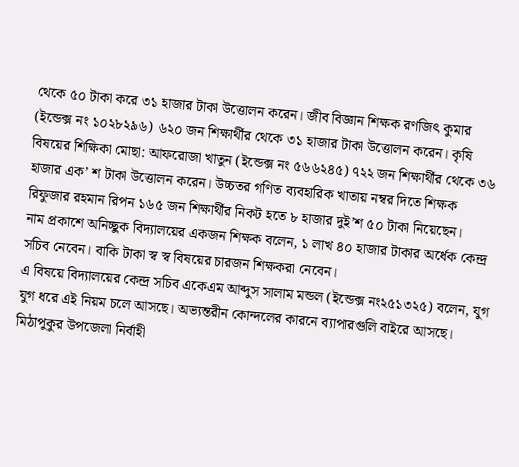থেকে ৫০ টাকা করে ৩১ হাজার টাকা উত্তোলন করেন। জীব বিজ্ঞান শিক্ষক রণজিৎ কুমার (ইন্ডেক্স নং ১০২৮২৯৬) ৬২০ জন শিক্ষার্থীর থেকে ৩১ হাজার টাকা উত্তোলন করেন। কৃষি বিষয়ের শিক্ষিকা মোছা: আফরোজা খাতুন (ইন্ডেক্স নং ৫৬৬২৪৫) ৭২২ জন শিক্ষার্থীর থেকে ৩৬ হাজার এক’ শ টাকা উত্তোলন করেন। উচ্চতর গণিত ব্যবহারিক খাতায় নম্বর দিতে শিক্ষক রিফুজার রহমান রিপন ১৬৫ জন শিক্ষার্থীর নিকট হতে ৮ হাজার দুই’শ ৫০ টাকা নিয়েছেন।
নাম প্রকাশে অনিচ্ছুক বিদ্যালয়ের একজন শিক্ষক বলেন, ১ লাখ ৪০ হাজার টাকার অর্ধেক কেন্দ্র সচিব নেবেন। বাকি টাকা স্ব স্ব বিষয়ের চারজন শিক্ষকরা নেবেন।
এ বিষয়ে বিদ্যালয়ের কেন্দ্র সচিব একেএম আব্দুস সালাম মন্ডল (ইন্ডেক্স নং২৫১৩২৫) বলেন, যুগ যুগ ধরে এই নিয়ম চলে আসছে। অভ্যন্তরীন কোন্দলের কারনে ব্যাপারগুলি বাইরে আসছে।
মিঠাপুকুর উপজেলা নির্বাহী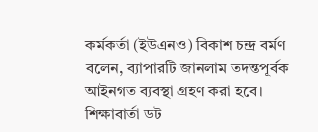কর্মকর্তা (ইউএনও) বিকাশ চন্দ্র বর্মণ বলেন, ব্যাপারটি জানলাম তদন্তপূর্বক আইনগত ব্যবস্থা গ্রহণ করা হবে।
শিক্ষাবার্তা ডট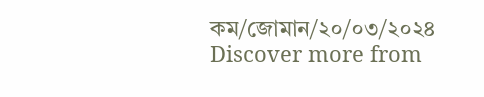কম/জোমান/২০/০৩/২০২৪
Discover more from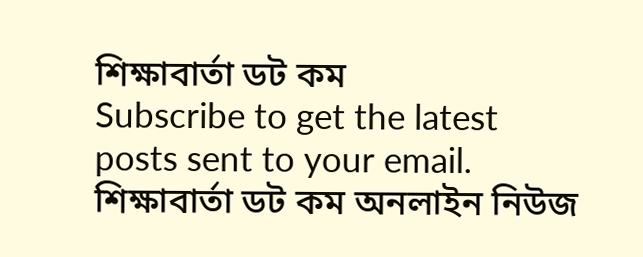শিক্ষাবার্তা ডট কম
Subscribe to get the latest posts sent to your email.
শিক্ষাবার্তা ডট কম অনলাইন নিউজ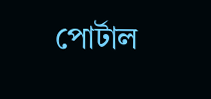পোর্টাল